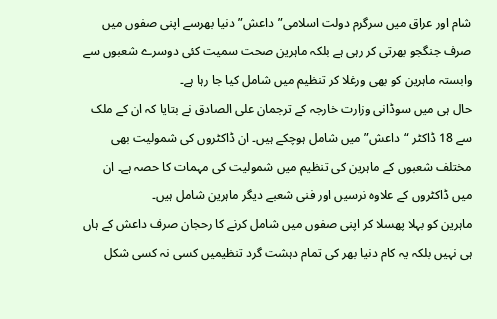شام اور عراق میں سرگرم دولت اسلامی”داعش” دنیا بھرسے اپنی صفوں میں صرف جنگجو بھرتی کر رہی ہے بلکہ ماہرین صحت سمیت کئی دوسرے شعبوں سے وابستہ ماہرین کو بھی ورغلا کر تنظیم میں شامل کیا جا رہا ہے۔
حال ہی میں سوڈانی وزارت خارجہ کے ترجمان علی الصادق نے بتایا کہ ان کے ملک سے 18 ڈاکٹر “داعش” میں شامل ہوچکے ہیں۔ ان ڈاکٹروں کی شمولیت بھی مختلف شعبوں کے ماہرین کی تنظیم میں شمولیت کی مہمات کا حصہ ہے۔ ان میں ڈاکٹروں کے علاوہ نرسیں اور فنی شعبے دیگر ماہرین شامل ہیں۔
ماہرین کو بہلا پھسلا کر اپنی صفوں میں شامل کرنے کا رحجان صرف داعش کے ہاں ہی نہیں بلکہ یہ کام دنیا بھر کی تمام دہشت گرد تنظیمیں کسی نہ کسی شکل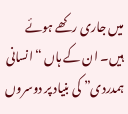میں جاری رکھے ہوئے ہیں۔ ان کے ہاں “انسانی ہمدردی” کی بنیاد پر دوسروں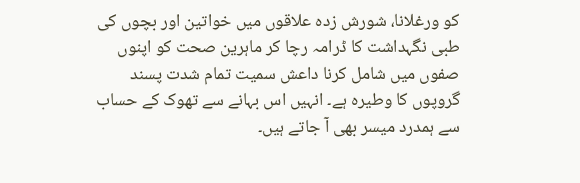کو ورغلانا، شورش زدہ علاقوں میں خواتین اور بچوں کی طبی نگہداشت کا ڈرامہ رچا کر ماہرین صحت کو اپنوں صفوں میں شامل کرنا داعش سمیت تمام شدت پسند گروپوں کا وطیرہ ہے۔ انہیں اس بہانے سے تھوک کے حساب سے ہمدرد میسر بھی آ جاتے ہیں۔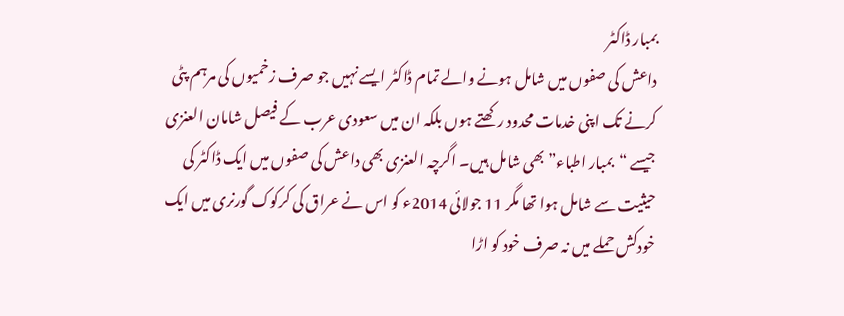بمبار ڈاکٹر
داعش کی صفوں میں شامل ہونے والے تمام ڈاکٹر ایسے نہیں جو صرف زخمیوں کی مرہم پٹی کرنے تک اپنی خدمات محدود رکھتے ہوں بلکہ ان میں سعودی عرب کے فیصل شامان العنزی جیسے “بمبار اطباء” بھی شامل ہیں۔ اگرچہ العنزی بھی داعش کی صفوں میں ایک ڈاکٹر کی حیثیت سے شامل ہوا تھا مگر 11 جولائی 2014ء کو اس نے عراق کی کرکوک گورنری میں ایک خودکش حملے میں نہ صرف خود کو اڑا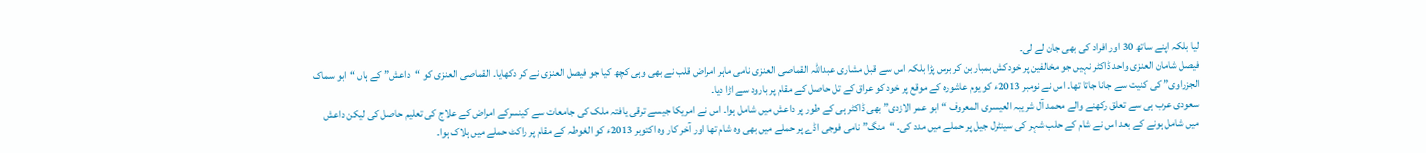لیا بلکہ اپنے ساتھ 30 اور افراد کی بھی جان لے لی۔
فیصل شامان العنزی واحد ڈاکٹر نہیں جو مخالفین پر خودکش بمبار بن کر برس پڑا بلکہ اس سے قبل مشاری عبداللہ القماصی العنزی نامی ماہر امراض قلب نے بھی وہی کچھ کیا جو فیصل العنزی نے کر دکھایا۔ القماصی العنزی کو “داعش” کے ہاں “ابو سماک الجزراوی” کی کنیت سے جانا جاتا تھا۔ اس نے نومبر 2013ء کو یوم عاشورہ کے موقع پر خود کو عراق کے تل حاصل کے مقام پر بارود سے اڑا دیا۔
سعودی عرب ہی سے تعلق رکھنے والے محمد آل شریبہ العیسری المعروف “ابو عمر الازدی” بھی ڈاکٹر ہی کے طور پر داعش میں شامل ہوا۔ اس نے امریکا جیسے ترقی یافتہ ملک کی جامعات سے کینسرکے امراض کے علاج کی تعلیم حاصل کی لیکن داعش میں شامل ہونے کے بعد اس نے شام کے حلب شہر کی سینٹرل جیل پر حملے میں مدد کی۔ “منگ” نامی فوجی اڈے پر حملے میں بھی وہ شام تھا اور آخر کار وہ اکتوبر 2013ء کو الغوطہ کے مقام پر راکٹ حملے میں ہلاک ہوا۔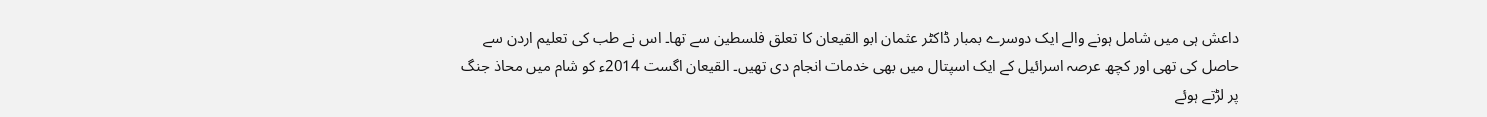داعش ہی میں شامل ہونے والے ایک دوسرے بمبار ڈاکٹر عثمان ابو القیعان کا تعلق فلسطین سے تھا۔ اس نے طب کی تعلیم اردن سے حاصل کی تھی اور کچھ عرصہ اسرائیل کے ایک اسپتال میں بھی خدمات انجام دی تھیں۔ القیعان اگست 2014ء کو شام میں محاذ جنگ پر لڑتے ہوئے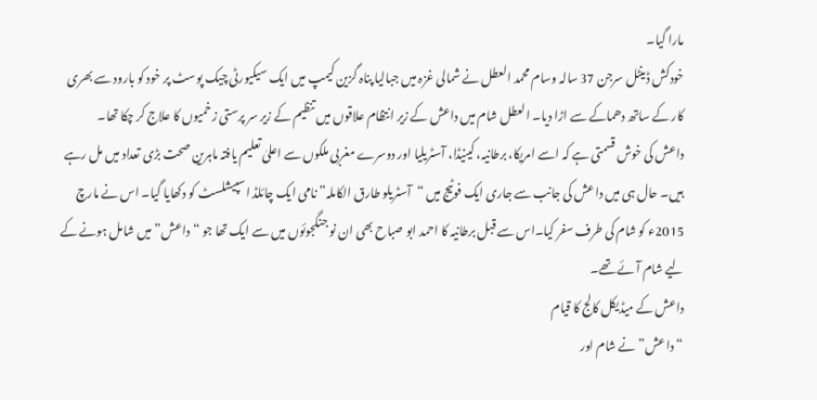مارا گیا۔
خودکش ڈینٹل سرجن 37 سالہ وسام محمد العطل نے شمالی غزہ میں جبالیا پناہ گزین کیمپ میں ایک سیکیورٹی چیک پوسٹ پر خود کو بارود سے بھری کار کے ساتھ دھماکے سے اڑا دیا۔ العطل شام میں داعش کے زیر انتظام علاقوں میں تنظیم کے زیر سر پرستی زخمیوں کا علاج کر چکا تھا۔
داعش کی خوش قسمتی ہے کہ اسے امریکا، برطانیہ، کینیڈا، آسٹریلیا اور دوسرے مغربی ملکوں سے اعلیٰ تعلیم یافتہ ماہرین صحت بڑی تعداد میں مل رہے ہیں۔ حال ہی میں داعش کی جانب سے جاری ایک فوٹیج میں “آسٹریلو طارق الکاملہ” نامی ایک چائلڈ اسپیشلسٹ کو دکھایا گیا۔ اس نے مارچ 2015ء کو شام کی طرف سفر کیا۔اس سے قبل برطانیہ کا احمد ابو صباح بھی ان نو جنگجوئوں میں سے ایک تھا جو “داعش” میں شامل ہونے کے لیے شام آئے تھے۔
داعش کے میڈیکل کالج کا قیام
“داعش” نے شام اور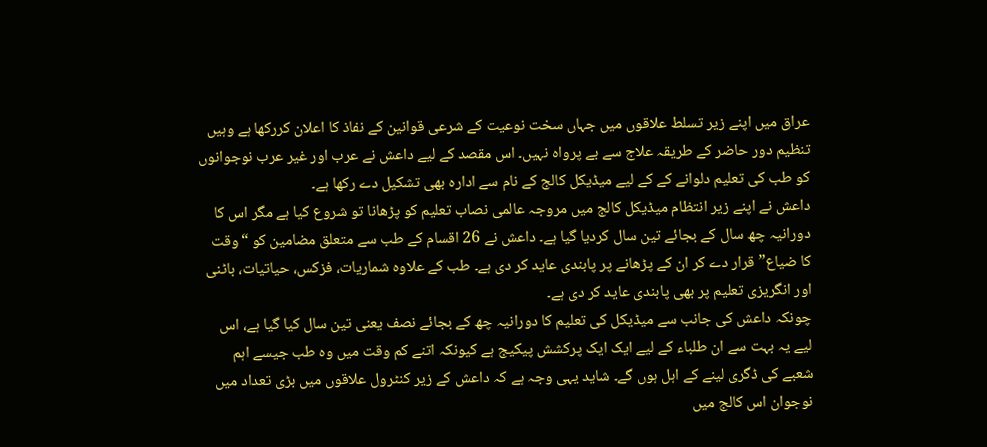عراق میں اپنے زیر تسلط علاقوں میں جہاں سخت نوعیت کے شرعی قوانین کے نفاذ کا اعلان کررکھا ہے وہیں تنظیم دور حاضر کے طریقہ علاج سے بے پرواہ نہیں۔ اس مقصد کے لیے داعش نے عرب اور غیر عرب نوجوانوں کو طب کی تعلیم دلوانے کے کے لیے میڈیکل کالج کے نام سے ادارہ بھی تشکیل دے رکھا ہے۔
داعش نے اپنے زیر انتظام میڈیکل کالج میں مروجہ عالمی نصاب تعلیم کو پڑھانا تو شروع کیا ہے مگر اس کا دورانیہ چھ سال کے بجائے تین سال کردیا گیا ہے۔ داعش نے 26 اقسام کے طب سے متعلق مضامین کو “وقت کا ضیاع” قرار دے کر ان کے پڑھانے پر پابندی عاید کر دی ہے۔ طب کے علاوہ شماریات، فزکس، حیاتیات، باٹنی اور انگریزی تعلیم پر بھی پابندی عاید کر دی ہے۔
چونکہ داعش کی جانب سے میڈیکل کی تعلیم کا دورانیہ چھ کے بجائے نصف یعنی تین سال کیا گیا ہے، اس لیے یہ بہت سے ان طلباء کے لیے ایک ایک پرکشش پیکیج ہے کیونکہ اتنے کم وقت میں وہ طب جیسے اہم شعبے کی ڈگری لینے کے اہل ہوں گے۔ شاید یہی وجہ ہے کہ داعش کے زیر کنٹرول علاقوں میں بڑی تعداد میں نوجوان اس کالج میں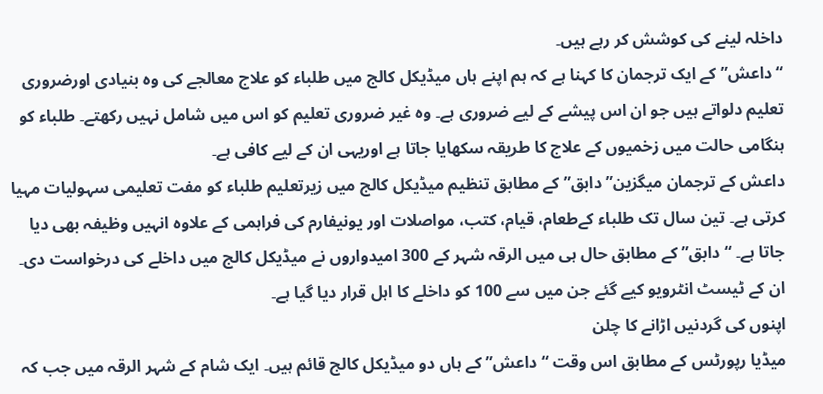داخلہ لینے کی کوشش کر رہے ہیں۔
“داعش” کے ایک ترجمان کا کہنا ہے کہ ہم اپنے ہاں میڈیکل کالج میں طلباء کو علاج معالجے کی وہ بنیادی اورضروری تعلیم دلواتے ہیں جو ان اس پیشے کے لیے ضروری ہے۔ وہ غیر ضروری تعلیم کو اس میں شامل نہیں رکھتے۔ طلباء کو ہنگامی حالت میں زخمیوں کے علاج کا طریقہ سکھایا جاتا ہے اوریہی ان کے لیے کافی ہے۔
داعش کے ترجمان میگزین”دابق” کے مطابق تنظیم میڈیکل کالج میں زیرتعلیم طلباء کو مفت تعلیمی سہولیات مہیا کرتی ہے۔ تین سال تک طلباء کےطعام، قیام، کتب، مواصلات اور یونیفارم کی فراہمی کے علاوہ انہیں وظیفہ بھی دیا جاتا ہے۔ “دابق” کے مطابق حال ہی میں الرقہ شہر کے 300 امیدواروں نے میڈیکل کالج میں داخلے کی درخواست دی۔ ان کے ٹیسٹ انٹرویو کیے گئے جن میں سے 100 کو داخلے کا اہل قرار دیا گیا ہے۔
اپنوں کی گردنیں اڑانے کا چلن
میڈیا رپورٹس کے مطابق اس وقت “داعش” کے ہاں دو میڈیکل کالج قائم ہیں۔ ایک شام کے شہر الرقہ میں جب کہ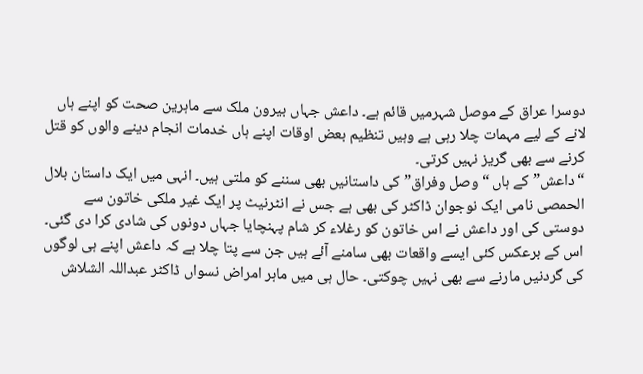دوسرا عراق کے موصل شہرمیں قائم ہے۔ داعش جہاں بیرون ملک سے ماہرین صحت کو اپنے ہاں لانے کے لیے مہمات چلا رہی ہے وہیں تنظیم بعض اوقات اپنے ہاں خدمات انجام دینے والوں کو قتل کرنے سے بھی گریز نہیں کرتی۔
“داعش” کے ہاں “وصل وفراق” کی داستانیں بھی سننے کو ملتی ہیں۔ انہی میں ایک داستان بلال الحمصی نامی ایک نوجوان ڈاکٹر کی بھی ہے جس نے انٹرنیٹ پر ایک غیر ملکی خاتون سے دوستی کی اور داعش نے اس خاتون کو رغلاء کر شام پہنچایا جہاں دونوں کی شادی کرا دی گئی۔
اس کے برعکس کئی ایسے واقعات بھی سامنے آئے ہیں جن سے پتا چلا ہے کہ داعش اپنے ہی لوگوں کی گردنیں مارنے سے بھی نہیں چوکتی۔ حال ہی میں ماہر امراض نسواں ڈاکٹر عبداللہ الشلاش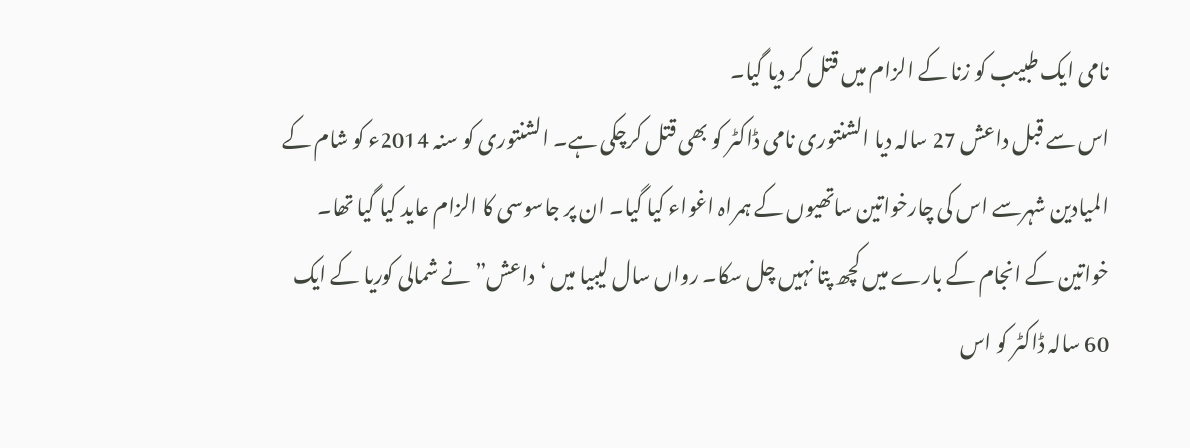نامی ایک طبیب کو زنا کے الزام میں قتل کر دیا گیا۔
اس سے قبل داعش 27 سالہ دیا الشنتوری نامی ڈاکٹر کو بھی قتل کرچکی ہے۔ الشنتوری کو سنہ 2014ء کو شام کے المیادین شہرسے اس کی چارخواتین ساتھیوں کے ہمراہ اغواء کیا گیا۔ ان پر جاسوسی کا الزام عاید کیا گیا تھا۔ خواتین کے انجام کے بارے میں کچھ پتا نہیں چل سکا۔ رواں سال لیبیا میں ‘داعش” نے شمالی کوریا کے ایک 60 سالہ ڈاکٹر کو اس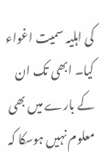کی اہلیہ سمیت اغواء کیا۔ ابھی تک ان کے بارے میں بھی معلوم نہیں ہوسکا کہ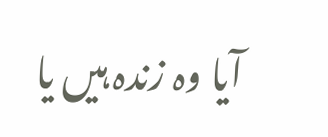آیا وہ زندہ ہیں یا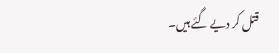قتل کر دیے گئے ہیں۔